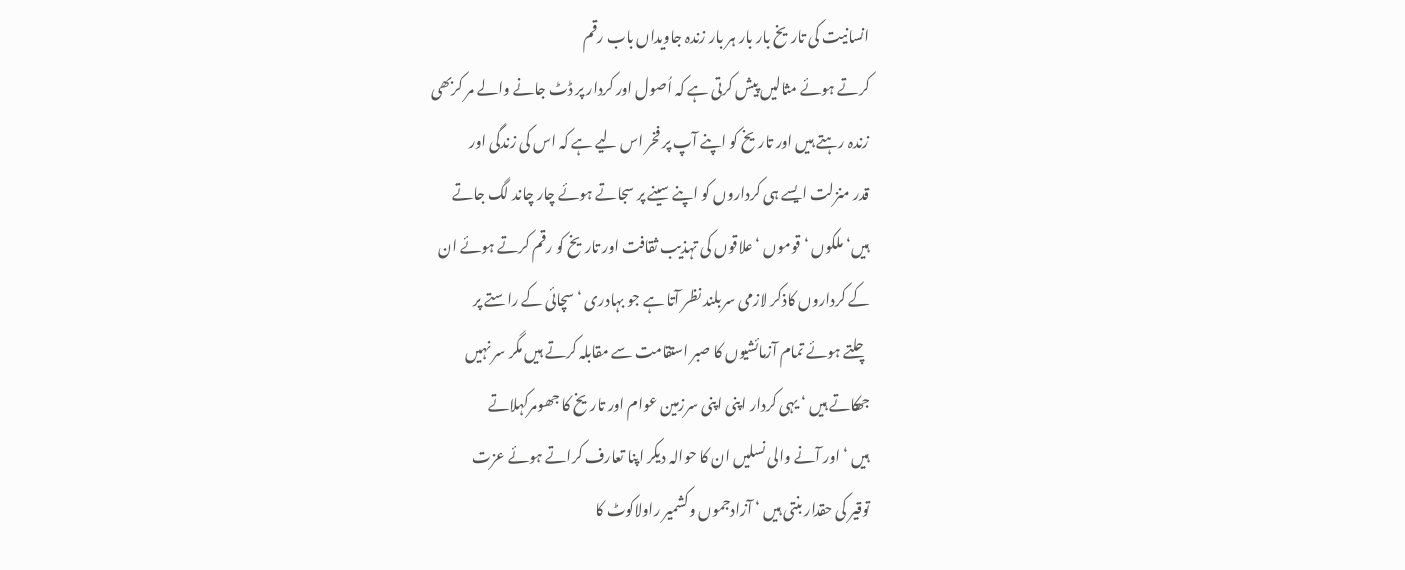انسانیت کی تاریخ بار بار ہر بار زندہ جاویداں باب رقم
کرتے ہوئے مثالیں پیش کرتی ہے کہ اُصول اور کردار پر ڈٹ جانے والے مر کربھی
زندہ رہتے ہیں اور تاریخ کو اپنے آپ پر فخر اس لیے ہے کہ اس کی زندگی اور
قدر منزلت ایسے ہی کرداروں کو اپنے سینے پر سجاتے ہوئے چار چاند لگ جاتے
ہیں‘ ملکوں ‘ قوموں ‘ علاقوں کی تہذیب ثقافت اور تاریخ کو رقم کرتے ہوئے ان
کے کرداروں کاذکر لازمی سربلند نظر آتا ہے جو بہادری ‘ سچائی کے راستے پر
چلتے ہوئے تمام آزمائشیوں کا صبر استقامت سے مقابلہ کرتے ہیں مگر سر نہیں
جھکاتے ہیں ‘ یہی کردار اپنی اپنی سرزمین عوام اور تاریخ کا جھومرکہلاتے
ہیں ‘ اور آنے والی نسلیں ان کا حوالہ دیکر اپنا تعارف کراتے ہوئے عزت
توقیر کی حقدار بنتی ہیں ‘ آزادجموں وکشمیر راولاکوٹ کا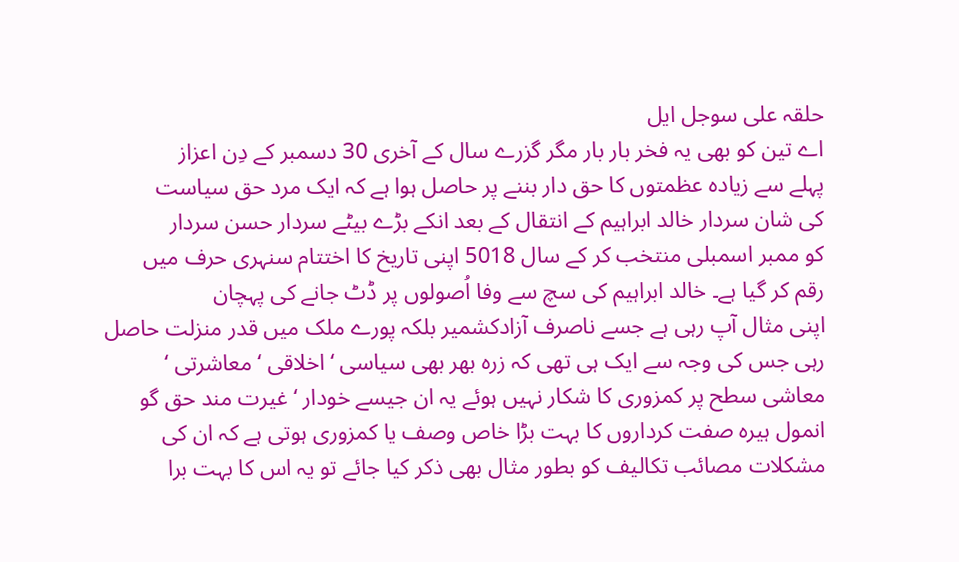حلقہ علی سوجل ایل
اے تین کو بھی یہ فخر بار بار مگر گزرے سال کے آخری 30 دسمبر کے دِن اعزاز
پہلے سے زیادہ عظمتوں کا حق دار بننے پر حاصل ہوا ہے کہ ایک مرد حق سیاست
کی شان سردار خالد ابراہیم کے انتقال کے بعد انکے بڑے بیٹے سردار حسن سردار
کو ممبر اسمبلی منتخب کر کے سال 5018 اپنی تاریخ کا اختتام سنہری حرف میں
رقم کر گیا ہے۔ خالد ابراہیم کی سچ سے وفا اُصولوں پر ڈٹ جانے کی پہچان
اپنی مثال آپ رہی ہے جسے ناصرف آزادکشمیر بلکہ پورے ملک میں قدر منزلت حاصل
رہی جس کی وجہ سے ایک ہی تھی کہ زرہ بھر بھی سیاسی ‘ اخلاقی ‘ معاشرتی ‘
معاشی سطح پر کمزوری کا شکار نہیں ہوئے یہ ان جیسے خودار ‘ غیرت مند حق گو
انمول ہیرہ صفت کرداروں کا بہت بڑا خاص وصف یا کمزوری ہوتی ہے کہ ان کی
مشکلات مصائب تکالیف کو بطور مثال بھی ذکر کیا جائے تو یہ اس کا بہت برا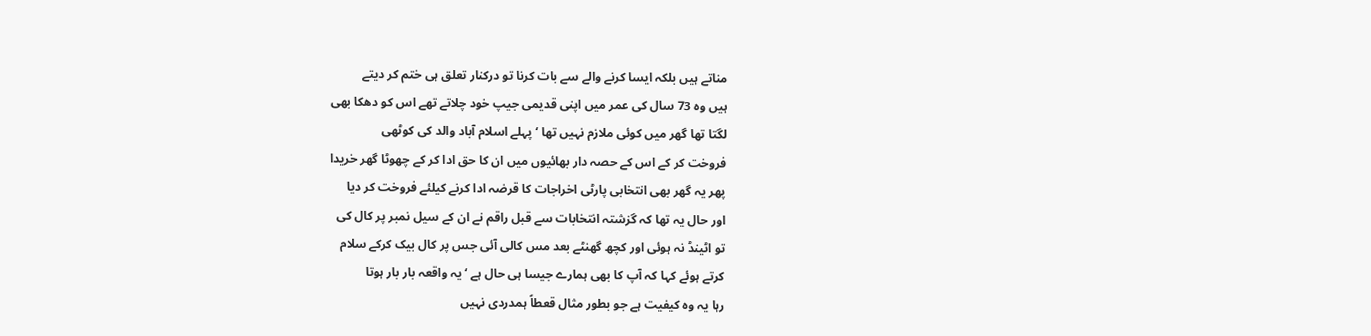مناتے ہیں بلکہ ایسا کرنے والے سے بات کرنا تو درکنار تعلق ہی ختم کر دیتے
ہیں وہ 73 سال کی عمر میں اپنی قدیمی جیپ خود چلاتے تھے اس کو دھکا بھی
لگتا تھا گھر میں کوئی ملازم نہیں تھا ‘ پہلے اسلام آباد والد کی کوٹھی
فروخت کر کے اس کے حصہ دار بھائیوں میں ان کا حق ادا کر کے چھوٹا گھر خریدا
پھر یہ گھر بھی انتخابی پارٹی اخراجات کا قرضہ ادا کرنے کیلئے فروخت کر دیا
اور حال یہ تھا کہ گزشتہ انتخابات سے قبل راقم نے ان کے سیل نمبر پر کال کی
تو اٹینڈ نہ ہوئی اور کچھ گھنٹے بعد مس کالی آئی جس پر کال بیک کرکے سلام
کرتے ہوئے کہا کہ آپ کا بھی ہمارے جیسا ہی حال ہے ‘ یہ واقعہ بار بار ہوتا
رہا یہ وہ کیفیت ہے جو بطور مثال قعطاً ہمدردی نہیں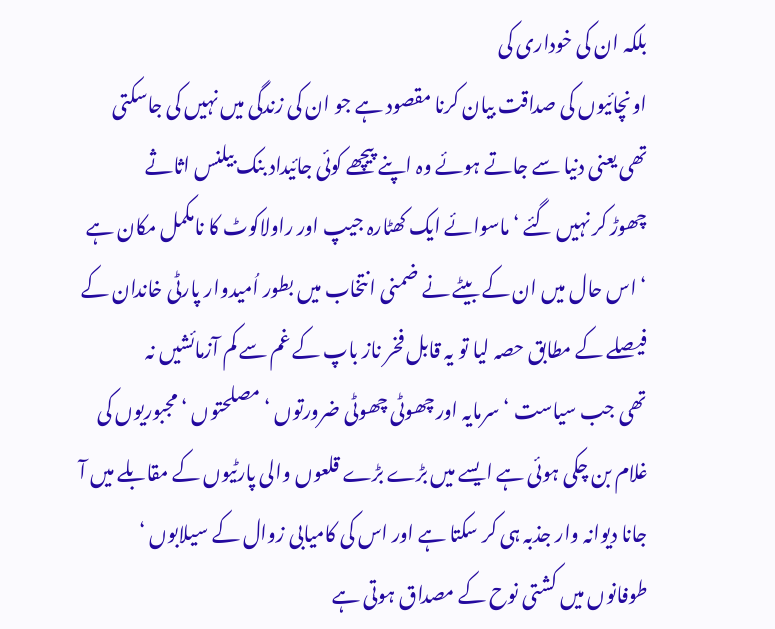بلکہ ان کی خوداری کی
اونچائیوں کی صداقت بیان کرنا مقصود ہے جو ان کی زندگی میں نہیں کی جاسکتی
تھی یعنی دنیا سے جاتے ہوئے وہ اپنے پیچھے کوئی جائیداد بنک بیلنس اثاثے
چھوڑ کر نہیں گئے ‘ ماسوائے ایک کھٹارہ جیپ اور راولاکوٹ کا نامکمل مکان ہے
‘ اس حال میں ان کے بیٹے نے ضمنی انتخاب میں بطور اُمیدوار پارٹی خاندان کے
فیصلے کے مطابق حصہ لیا تو یہ قابل فخر ناز باپ کے غم سے کم آزمائشیں نہ
تھی جب سیاست ‘ سرمایہ اور چھوٹی چھوٹی ضرورتوں ‘ مصلحتوں ‘ مجبوریوں کی
غلام بن چکی ہوئی ہے ایسے میں بڑے بڑے قلعوں والی پارٹیوں کے مقابلے میں آ
جانا دیوانہ وار جذبہ ہی کر سکتا ہے اور اس کی کامیابی زوال کے سیلابوں ‘
طوفانوں میں کشتی نوح کے مصداق ہوتی ہے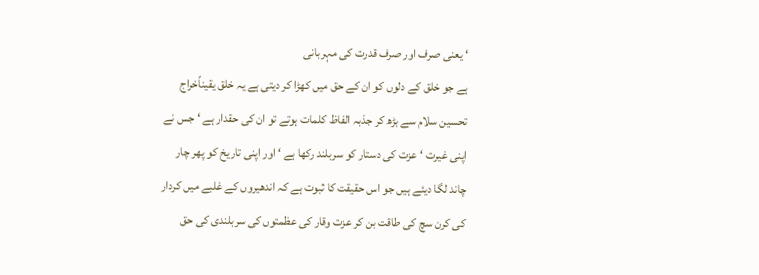‘ یعنی صرف اور صرف قدرت کی مہربانی
ہے جو خلق کے دلوں کو ان کے حق میں کھڑا کر دیتی ہے یہ خلق یقیناًخراج
تحسین سلام سے بڑھ کر جذبہ الفاظ کلمات ہوتے تو ان کی حقدار ہے ‘ جس نے
اپنی غیرت ‘ عزت کی دستار کو سربلند رکھا ہے ‘ اور اپنی تاریخ کو پھر چار
چاند لگا دیئے ہیں جو اس حقیقت کا ثبوت ہے کہ اندھیروں کے غلبے میں کردار
کی کرن سچ کی طاقت بن کر عزت وقار کی عظمتوں کی سربلندی کی حق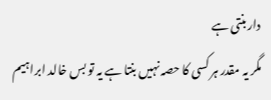دار بنتی ہے
مگر یہ مقدر ہر کسی کا حصہ نہیں بنتا ہے یہ تو بس خالد ابراہیم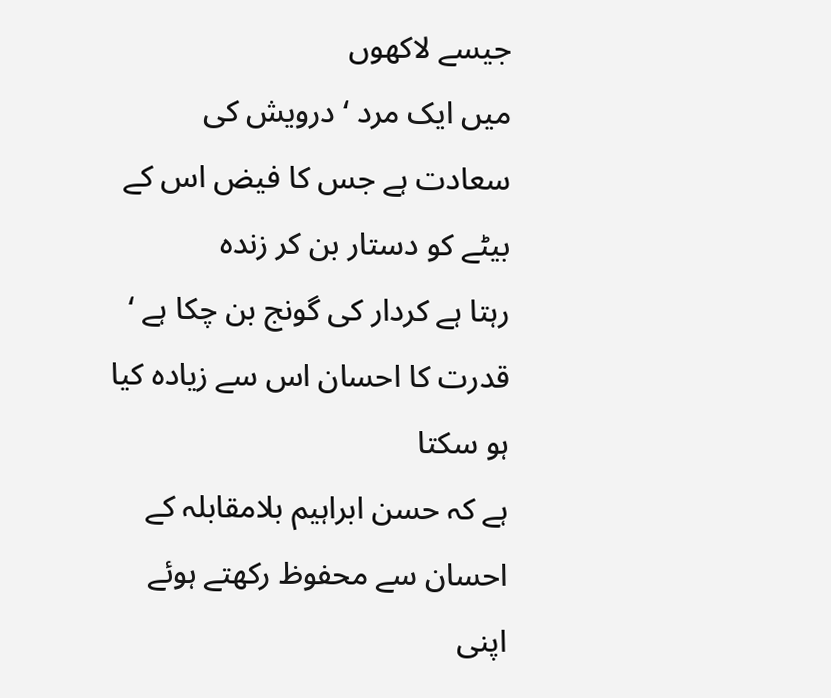جیسے لاکھوں
میں ایک مرد ‘ درویش کی سعادت ہے جس کا فیض اس کے بیٹے کو دستار بن کر زندہ
رہتا ہے کردار کی گونج بن چکا ہے ‘ قدرت کا احسان اس سے زیادہ کیا ہو سکتا
ہے کہ حسن ابراہیم بلامقابلہ کے احسان سے محفوظ رکھتے ہوئے اپنی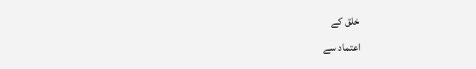خلق کے
اعتماد سے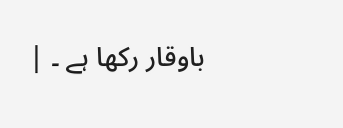باوقار رکھا ہے ۔ |